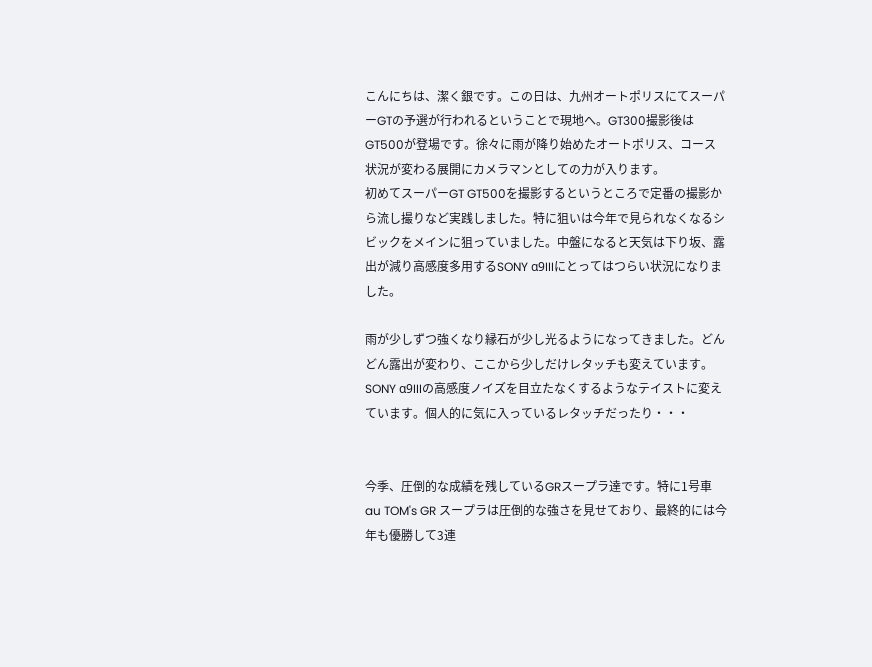こんにちは、潔く銀です。この日は、九州オートポリスにてスーパーGTの予選が行われるということで現地へ。GT300撮影後はGT500が登場です。徐々に雨が降り始めたオートポリス、コース状況が変わる展開にカメラマンとしての力が入ります。
初めてスーパーGT GT500を撮影するというところで定番の撮影から流し撮りなど実践しました。特に狙いは今年で見られなくなるシビックをメインに狙っていました。中盤になると天気は下り坂、露出が減り高感度多用するSONY α9IIIにとってはつらい状況になりました。

雨が少しずつ強くなり縁石が少し光るようになってきました。どんどん露出が変わり、ここから少しだけレタッチも変えています。SONY α9IIIの高感度ノイズを目立たなくするようなテイストに変えています。個人的に気に入っているレタッチだったり・・・


今季、圧倒的な成績を残しているGRスープラ達です。特に1号車au TOM's GR スープラは圧倒的な強さを見せており、最終的には今年も優勝して3連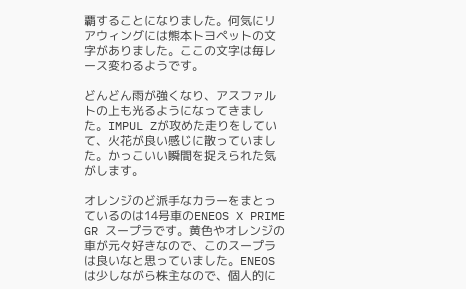覇することになりました。何気にリアウィングには熊本トヨペットの文字がありました。ここの文字は毎レース変わるようです。

どんどん雨が強くなり、アスファルトの上も光るようになってきました。IMPUL Zが攻めた走りをしていて、火花が良い感じに散っていました。かっこいい瞬間を捉えられた気がします。

オレンジのど派手なカラーをまとっているのは14号車のENEOS X PRIME GR スープラです。黄色やオレンジの車が元々好きなので、このスープラは良いなと思っていました。ENEOSは少しながら株主なので、個人的に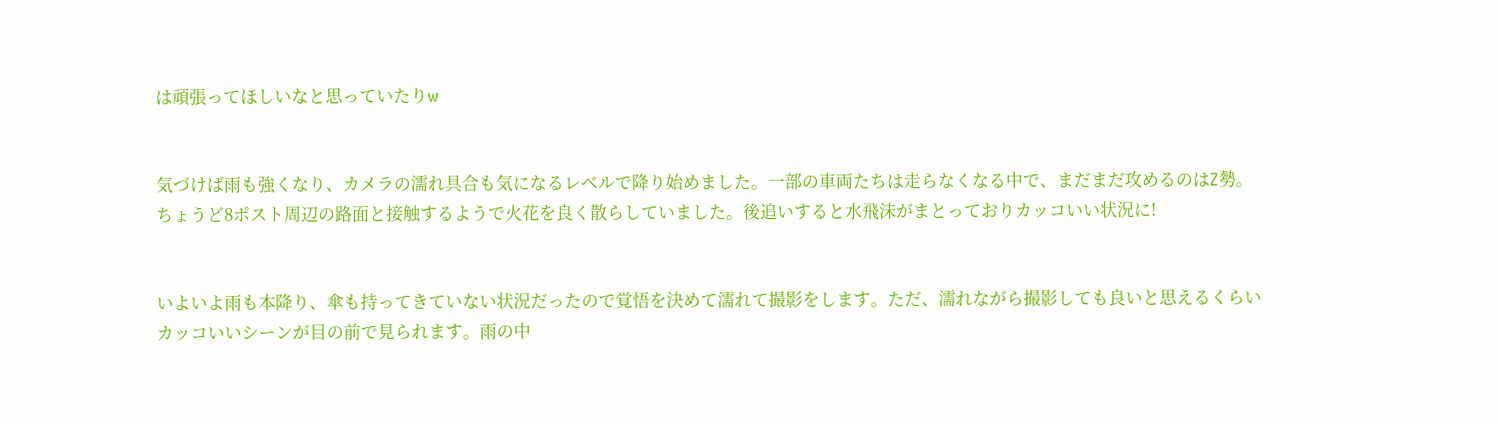は頑張ってほしいなと思っていたりw


気づけば雨も強くなり、カメラの濡れ具合も気になるレベルで降り始めました。一部の車両たちは走らなくなる中で、まだまだ攻めるのはZ勢。ちょうど8ポスト周辺の路面と接触するようで火花を良く散らしていました。後追いすると水飛沫がまとっておりカッコいい状況に!


いよいよ雨も本降り、傘も持ってきていない状況だったので覚悟を決めて濡れて撮影をします。ただ、濡れながら撮影しても良いと思えるくらいカッコいいシーンが目の前で見られます。雨の中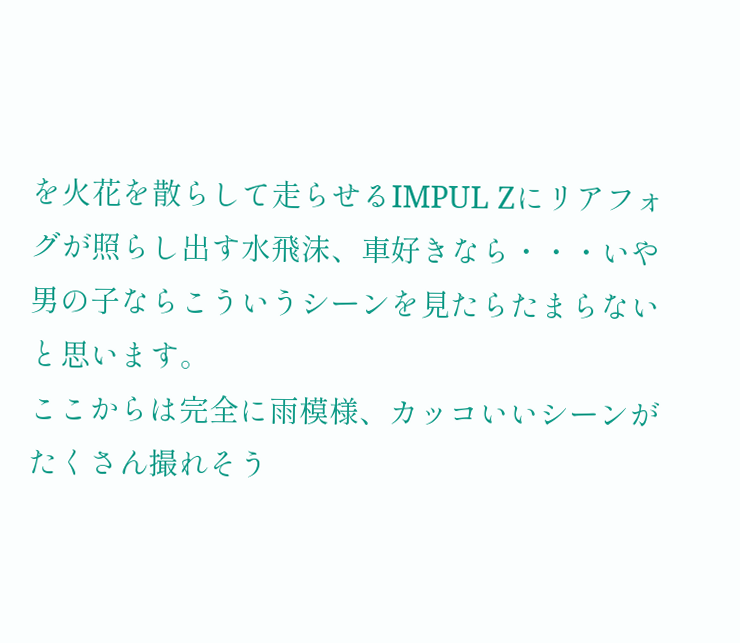を火花を散らして走らせるIMPUL Zにリアフォグが照らし出す水飛沫、車好きなら・・・いや男の子ならこういうシーンを見たらたまらないと思います。
ここからは完全に雨模様、カッコいいシーンがたくさん撮れそう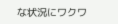な状況にワクワ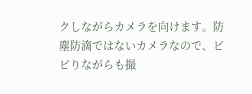クしながらカメラを向けます。防塵防滴ではないカメラなので、ビビりながらも撮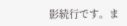影続行です。ま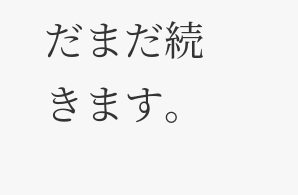だまだ続きます。